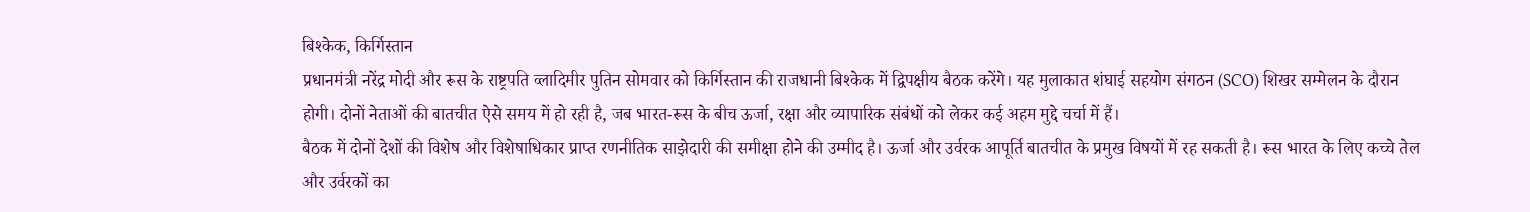बिश्केक, किर्गिस्तान
प्रधानमंत्री नरेंद्र मोदी और रूस के राष्ट्रपति व्लादिमीर पुतिन सोमवार को किर्गिस्तान की राजधानी बिश्केक में द्विपक्षीय बैठक करेंगे। यह मुलाकात शंघाई सहयोग संगठन (SCO) शिखर सम्मेलन के दौरान होगी। दोनों नेताओं की बातचीत ऐसे समय में हो रही है, जब भारत-रूस के बीच ऊर्जा, रक्षा और व्यापारिक संबंधों को लेकर कई अहम मुद्दे चर्चा में हैं।
बैठक में दोनों देशों की विशेष और विशेषाधिकार प्राप्त रणनीतिक साझेदारी की समीक्षा होने की उम्मीद है। ऊर्जा और उर्वरक आपूर्ति बातचीत के प्रमुख विषयों में रह सकती है। रूस भारत के लिए कच्चे तेल और उर्वरकों का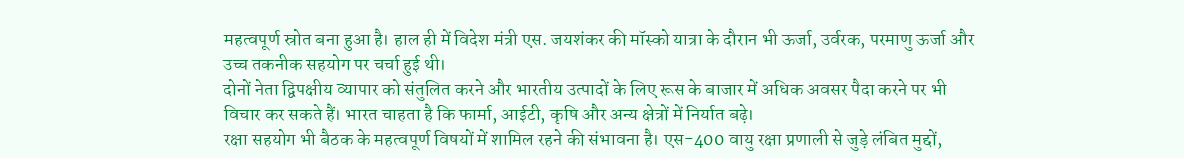महत्वपूर्ण स्रोत बना हुआ है। हाल ही में विदेश मंत्री एस. जयशंकर की मॉस्को यात्रा के दौरान भी ऊर्जा, उर्वरक, परमाणु ऊर्जा और उच्च तकनीक सहयोग पर चर्चा हुई थी।
दोनों नेता द्विपक्षीय व्यापार को संतुलित करने और भारतीय उत्पादों के लिए रूस के बाजार में अधिक अवसर पैदा करने पर भी विचार कर सकते हैं। भारत चाहता है कि फार्मा, आईटी, कृषि और अन्य क्षेत्रों में निर्यात बढ़े।
रक्षा सहयोग भी बैठक के महत्वपूर्ण विषयों में शामिल रहने की संभावना है। एस-400 वायु रक्षा प्रणाली से जुड़े लंबित मुद्दों,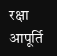रक्षा आपूर्ति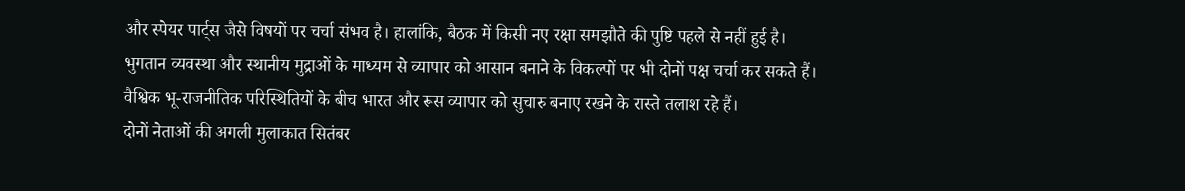और स्पेयर पार्ट्स जैसे विषयों पर चर्चा संभव है। हालांकि, बैठक में किसी नए रक्षा समझौते की पुष्टि पहले से नहीं हुई है।
भुगतान व्यवस्था और स्थानीय मुद्राओं के माध्यम से व्यापार को आसान बनाने के विकल्पों पर भी दोनों पक्ष चर्चा कर सकते हैं। वैश्विक भू-राजनीतिक परिस्थितियों के बीच भारत और रूस व्यापार को सुचारु बनाए रखने के रास्ते तलाश रहे हैं।
दोनों नेताओं की अगली मुलाकात सितंबर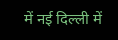में नई दिल्ली में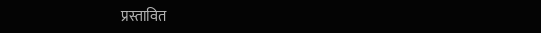प्रस्तावित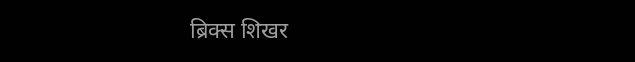ब्रिक्स शिखर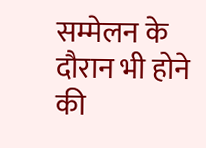सम्मेलन के दौरान भी होने की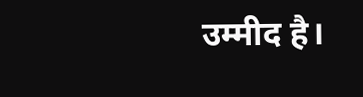उम्मीद है।